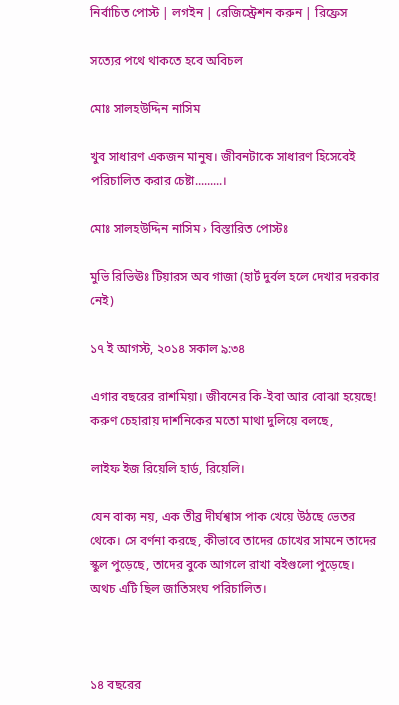নির্বাচিত পোস্ট | লগইন | রেজিস্ট্রেশন করুন | রিফ্রেস

সত্যের পথে থাকতে হবে অবিচল

মোঃ সালহউদ্দিন নাসিম

খুব সাধারণ একজন মানুষ। জীবনটাকে সাধারণ হিসেবেই পরিচালিত করার চেষ্টা.........।

মোঃ সালহউদ্দিন নাসিম › বিস্তারিত পোস্টঃ

মুভি রিভিঊঃ টিয়ারস অব গাজা (হার্ট দুর্বল হলে দেখার দরকার নেই)

১৭ ই আগস্ট, ২০১৪ সকাল ৯:৩৪

এগার বছরের রাশমিয়া। জীবনের কি-ইবা আর বোঝা হয়েছে! করুণ চেহারায় দার্শনিকের মতো মাথা দুলিয়ে বলছে,

লাইফ ইজ রিয়েলি হার্ড, রিয়েলি।

যেন বাক্য নয়, এক তীব্র দীর্ঘশ্বাস পাক খেয়ে উঠছে ভেতর থেকে। সে বর্ণনা করছে, কীভাবে তাদের চোখের সামনে তাদের স্কুল পুড়েছে, তাদের বুকে আগলে রাখা বইগুলো পুড়েছে। অথচ এটি ছিল জাতিসংঘ পরিচালিত।



১৪ বছরের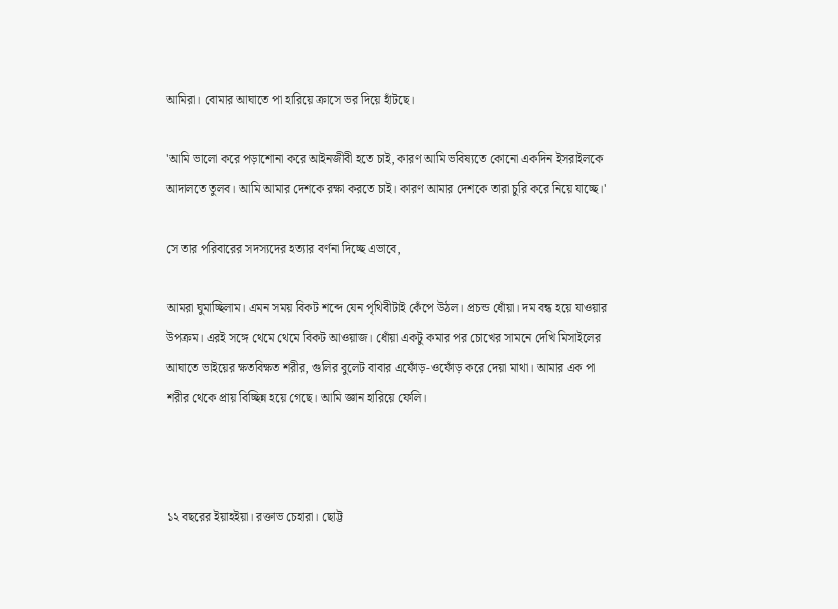আমিরা। বোমার আঘাতে পা হারিয়ে ক্রাসে ভর দিয়ে হাঁটছে।

'আমি ভালো করে পড়াশোনা করে আইনজীবী হতে চাই, কারণ আমি ভবিষ্যতে কোনো একদিন ইসরাইলকে আদালতে তুলব। আমি আমার দেশকে রক্ষা করতে চাই। কারণ আমার দেশকে তারা চুরি করে নিয়ে যাচ্ছে।'

সে তার পরিবারের সদস্যদের হত্যার বর্ণনা দিচ্ছে এভাবে,

আমরা ঘুমাচ্ছিলাম। এমন সময় বিকট শব্দে যেন পৃথিবীটাই কেঁপে উঠল। প্রচন্ড ধোঁয়া। দম বন্ধ হয়ে যাওয়ার উপক্রম। এরই সঙ্গে থেমে থেমে বিকট আওয়াজ। ধোঁয়া একটু কমার পর চোখের সামনে দেখি মিসাইলের আঘাতে ভাইয়ের ক্ষতবিক্ষত শরীর, গুলির বুলেট বাবার এফোঁড়-ওফোঁড় করে দেয়া মাথা। আমার এক পা শরীর থেকে প্রায় বিচ্ছিন্ন হয়ে গেছে। আমি জ্ঞান হারিয়ে ফেলি।



১২ বছরের ইয়াহইয়া। রক্তাভ চেহারা। ছোট্ট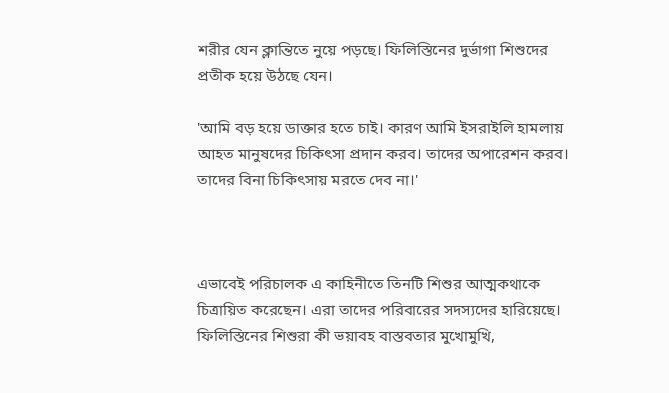শরীর যেন ক্লান্তিতে নুয়ে পড়ছে। ফিলিস্তিনের দুর্ভাগা শিশুদের প্রতীক হয়ে উঠছে যেন।

'আমি বড় হয়ে ডাক্তার হতে চাই। কারণ আমি ইসরাইলি হামলায় আহত মানুষদের চিকিৎসা প্রদান করব। তাদের অপারেশন করব। তাদের বিনা চিকিৎসায় মরতে দেব না।'



এভাবেই পরিচালক এ কাহিনীতে তিনটি শিশুর আত্মকথাকে চিত্রায়িত করেছেন। এরা তাদের পরিবারের সদস্যদের হারিয়েছে। ফিলিস্তিনের শিশুরা কী ভয়াবহ বাস্তবতার মুখোমুখি,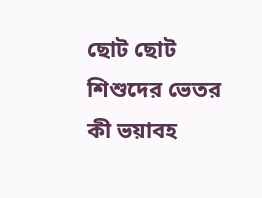ছোট ছোট শিশুদের ভেতর কী ভয়াবহ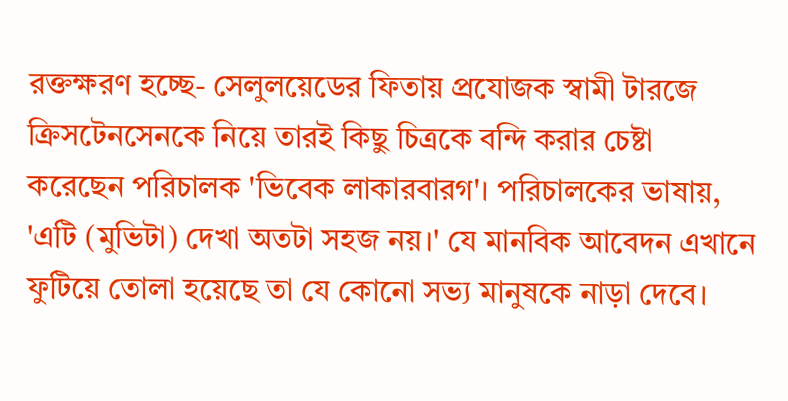রক্তক্ষরণ হচ্ছে- সেলুলয়েডের ফিতায় প্রযোজক স্বামী টারজে ক্রিসটেনসেনকে নিয়ে তারই কিছু চিত্রকে বন্দি করার চেষ্টা করেছেন পরিচালক 'ভিবেক লাকারবারগ'। পরিচালকের ভাষায়, 'এটি (মুভিটা) দেখা অতটা সহজ নয়।' যে মানবিক আবেদন এখানে ফুটিয়ে তোলা হয়েছে তা যে কোনো সভ্য মানুষকে নাড়া দেবে।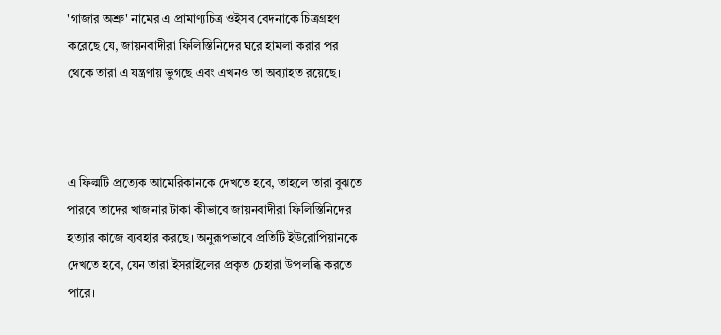'গাজার অশ্রু' নামের এ প্রামাণ্যচিত্র ওইসব বেদনাকে চিত্রগ্রহণ করেছে যে, জায়নবাদীরা ফিলিস্তিনিদের ঘরে হামলা করার পর থেকে তারা এ যন্ত্রণায় ভুগছে এবং এখনও তা অব্যাহত রয়েছে।



এ ফিল্মটি প্রত্যেক আমেরিকানকে দেখতে হবে, তাহলে তারা বুঝতে পারবে তাদের খাজনার টাকা কীভাবে জায়নবাদীরা ফিলিস্তিনিদের হত্যার কাজে ব্যবহার করছে। অনুরূপভাবে প্রতিটি ইউরোপিয়ানকে দেখতে হবে, যেন তারা ইসরাইলের প্রকৃত চেহারা উপলব্ধি করতে পারে।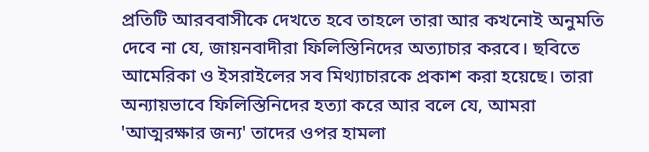প্রতিটি আরববাসীকে দেখতে হবে তাহলে তারা আর কখনোই অনুমতি দেবে না যে, জায়নবাদীরা ফিলিস্তিনিদের অত্যাচার করবে। ছবিতে আমেরিকা ও ইসরাইলের সব মিথ্যাচারকে প্রকাশ করা হয়েছে। তারা অন্যায়ভাবে ফিলিস্তিনিদের হত্যা করে আর বলে যে, আমরা 'আত্মরক্ষার জন্য' তাদের ওপর হামলা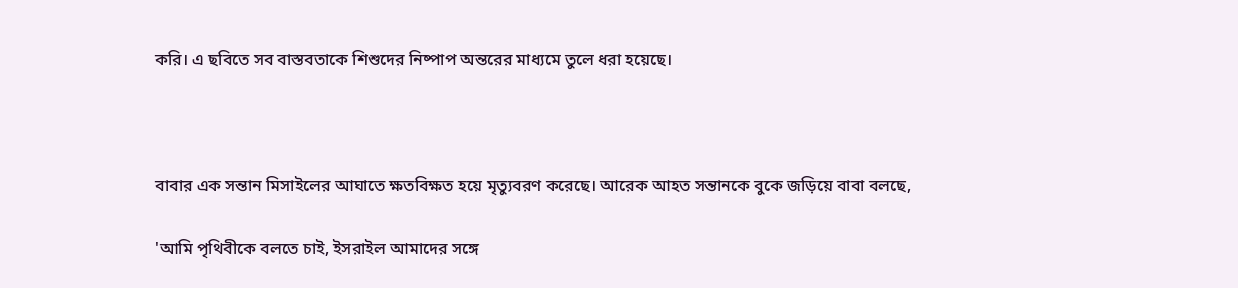করি। এ ছবিতে সব বাস্তবতাকে শিশুদের নিষ্পাপ অন্তরের মাধ্যমে তুলে ধরা হয়েছে।



বাবার এক সন্তান মিসাইলের আঘাতে ক্ষতবিক্ষত হয়ে মৃত্যুবরণ করেছে। আরেক আহত সন্তানকে বুকে জড়িয়ে বাবা বলছে,

'আমি পৃথিবীকে বলতে চাই, ইসরাইল আমাদের সঙ্গে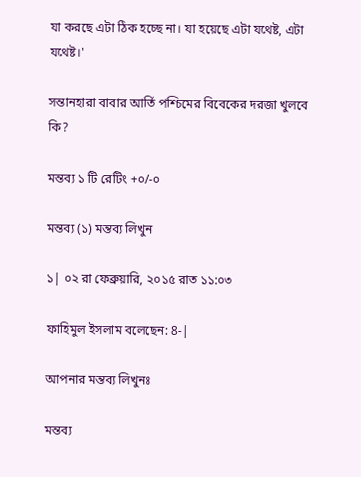যা করছে এটা ঠিক হচ্ছে না। যা হয়েছে এটা যথেষ্ট, এটা যথেষ্ট।'

সন্তানহারা বাবার আর্তি পশ্চিমের বিবেকের দরজা খুলবে কি?

মন্তব্য ১ টি রেটিং +০/-০

মন্তব্য (১) মন্তব্য লিখুন

১| ০২ রা ফেব্রুয়ারি, ২০১৫ রাত ১১:০৩

ফাহিমুল ইসলাম বলেছেন: 8-|

আপনার মন্তব্য লিখুনঃ

মন্তব্য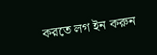করতে লগ ইন করুন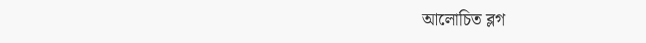আলোচিত ব্লগ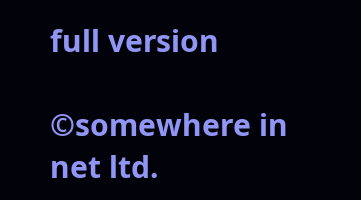full version

©somewhere in net ltd.